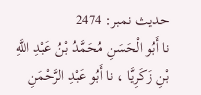حدیث نمبر: 2474
نا أَبُو الْحَسَنِ مُحَمَّدُ بْنُ عَبْدِ اللَّهِ بْنِ زَكَرِيَّا ، نا أَبُو عَبْدِ الرَّحْمَنِ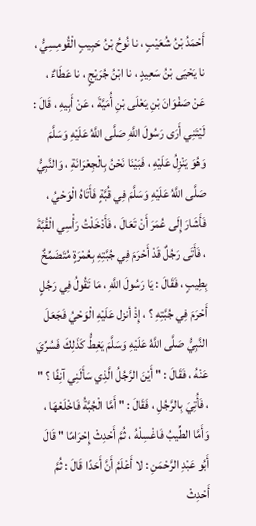أَحْمَدُ بْنُ شُعَيْبٍ ، نا نُوحُ بْنُ حَبِيبٍ الْقُومِسِيُّ ، نا يَحْيَى بْنُ سَعِيدٍ ، نا ابْنُ جُرَيْجٍ ، نا عَطَاءٌ ، عَنْ صَفْوَانَ بْنِ يَعْلَى بْنِ أُمَيَّةَ ، عَنْ أَبِيهِ ، قَالَ : لَيْتَنِي أَرَى رَسُولَ اللَّهِ صَلَّى اللَّهُ عَلَيْهِ وَسَلَّمَ وَهُوَ يَنْزِلُ عَلَيْهِ ، فَبَيْنَا نَحْنُ بِالْجِعْرَانَةِ ، وَالنَّبِيُّ صَلَّى اللَّهُ عَلَيْهِ وَسَلَّمَ فِي قُبَّةٍ فَأَتَاهُ الْوَحْيُ ، فَأَشَارَ إِلَى عُمَرَ أَنْ تَعَالَ ، فَأَدْخَلْتُ رَأْسِي الْقُبَّةَ ، فَأَتَى رَجُلٌ قَدْ أَحْرَمَ فِي جُبَّتِهِ بِعُمْرَةٍ مُتَضَمِّخٌ بِطِيبٍ ، فَقَالَ : يَا رَسُولَ اللَّهِ ، مَا تَقُولُ فِي رَجُلٍ أَحْرَمَ فِي جُبَّتِهِ ؟ ، إِذْ أنزل عَلَيْهِ الْوَحْيُ فَجَعَلَ النَّبِيُّ صَلَّى اللَّهُ عَلَيْهِ وَسَلَّمَ يَغِطُّ كَذَلِكَ فَسُرِّيَ عَنْهُ ، فَقَالَ : " أَيْنَ الرَّجُلُ الَّذِي سَأَلَنِي آنِفًا ؟ " ، فَأُتِيَ بِالرَّجُلِ ، فَقَالَ : " أَمَّا الْجُبَّةُ فَاخْلَعْهَا ، وَأَمَّا الطِّيبُ فَاغْسِلْهُ ، ثُمَّ أَحْدِثْ إِحْرَامًا " قَالَ أَبُو عَبْدِ الرَّحْمَنِ : لا أَعْلَمُ أَنَّ أَحَدًا قَالَ : ثُمَّ أَحْدِثْ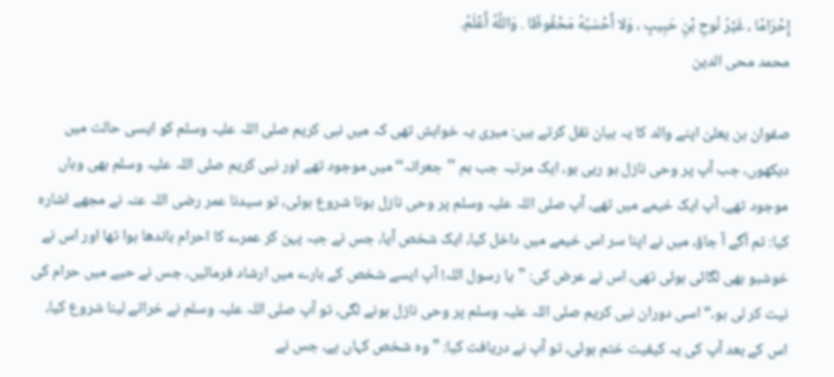إِحْرَامًا ، غَيْرُ نُوحِ بْنِ حَبِيبٍ ، وَلا أَحْسَبُهُ مَحْفُوظًا . وَاللَّهُ أَعْلَمُ.
محمد محی الدین

صفوان بن یعلیٰ اپنے والد کا یہ بیان نقل کرتے ہیں: میری یہ خواہش تھی کہ میں نبی کریم صلی اللہ علیہ وسلم کو ایسی حالت میں دیکھوں، جب آپ پر وحی نازل ہو رہی ہو، ایک مرتبہ جب ہم ’’جعرانہ‘‘ میں موجود تھے اور نبی کریم صلی اللہ علیہ وسلم بھی وہاں موجود تھے، آپ ایک خیمے میں تھے، آپ صلی اللہ علیہ وسلم پر وحی نازل ہونا شروع ہوئی، تو سیدنا عمر رضی اللہ عنہ نے مجھے اشارہ کیا: تم آگے آ جاؤ، میں نے اپنا سر اس خیمے میں داخل کیا، ایک شخص آیا، جس نے جبہ پہن کر عمرے کا احرام باندھا ہوا تھا اور اس نے خوشبو بھی لگائی ہوئی تھی، اس نے عرض کی: ”یا رسول اللہ! آپ ایسے شخص کے بارے میں ارشاد فرمائیں، جس نے حیے میں حرام کی نیت کر لی ہو۔“ اسی دوران نبی کریم صلی اللہ علیہ وسلم پر وحی نازل ہونے لگی، تو آپ صلی اللہ علیہ وسلم نے خراٹے لینا شروع کیا، اس کے بعد آپ کی یہ کیفیت ختم ہوئی، تو آپ نے دریافت کیا: ”وہ شخص کہاں ہے، جس نے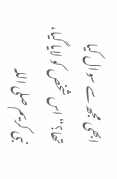ابھی مجھ سے سوال کیا تھا؟“ اس شخص کو لایا گیا، نبی کریم صلی اللہ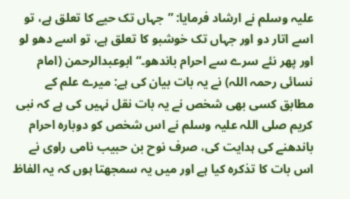علیہ وسلم نے ارشاد فرمایا: ”جہاں تک حیے کا تعلق ہے، تو اسے اتار دو اور جہاں تک خوشبو کا تعلق ہے، تو اسے دھو لو اور پھر نئے سرے سے احرام باندھو۔“ ابوعبدالرحمن (امام نسائی رحمہ اللہ) نے یہ بات بیان کی ہے: میرے علم کے مطابق کسی بھی شخص نے یہ بات نقل نہیں کی ہے کہ نبی کریم صلی اللہ علیہ وسلم نے اس شخص کو دوبارہ احرام باندھنے کی ہدایت کی، صرف نوح بن حبیب نامی راوی نے اس بات کا تذکرہ کیا ہے اور میں یہ سمجھتا ہوں کہ یہ الفاظ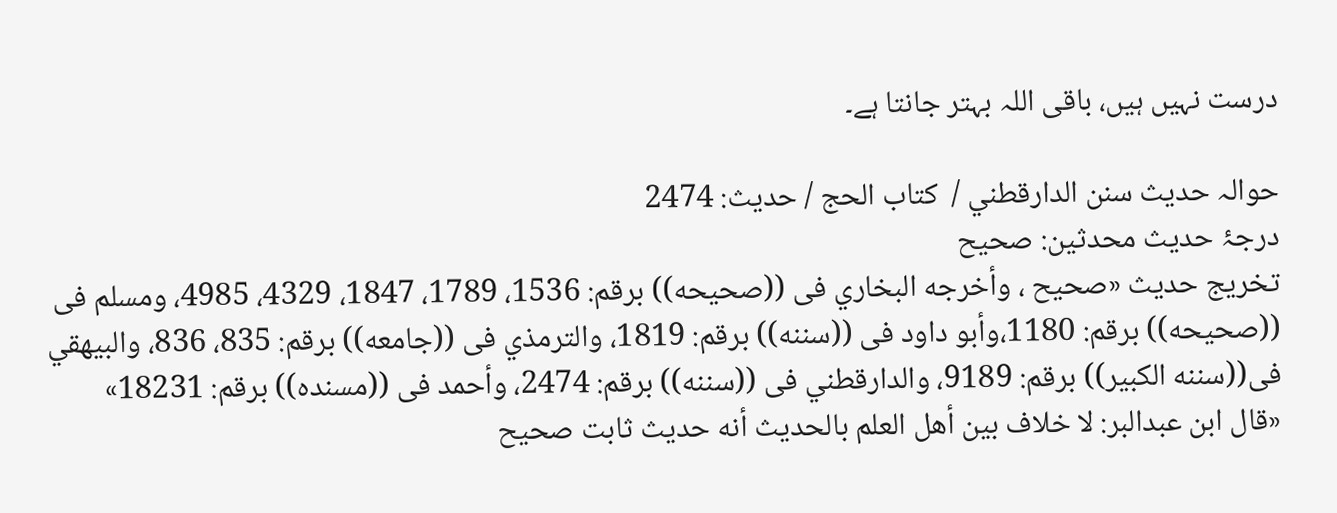درست نہیں ہیں، باقی اللہ بہتر جانتا ہے۔

حوالہ حدیث سنن الدارقطني /  كتاب الحج / حدیث: 2474
درجۂ حدیث محدثین: صحيح
تخریج حدیث «صحيح ، وأخرجه البخاري فى ((صحيحه)) برقم: 1536، 1789، 1847، 4329، 4985، ومسلم فى ((صحيحه)) برقم: 1180،وأبو داود فى ((سننه)) برقم: 1819، والترمذي فى ((جامعه)) برقم: 835، 836، والبيهقي فى((سننه الكبير)) برقم: 9189، والدارقطني فى ((سننه)) برقم: 2474، وأحمد فى ((مسنده)) برقم: 18231»
«قال ابن عبدالبر: لا خلاف بين أهل العلم بالحديث أنه حديث ثابت صحيح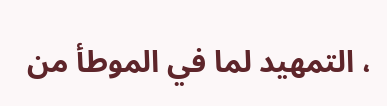، التمهيد لما في الموطأ من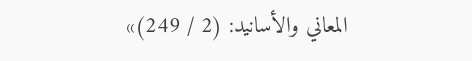المعاني والأسانيد: (2 / 249)»